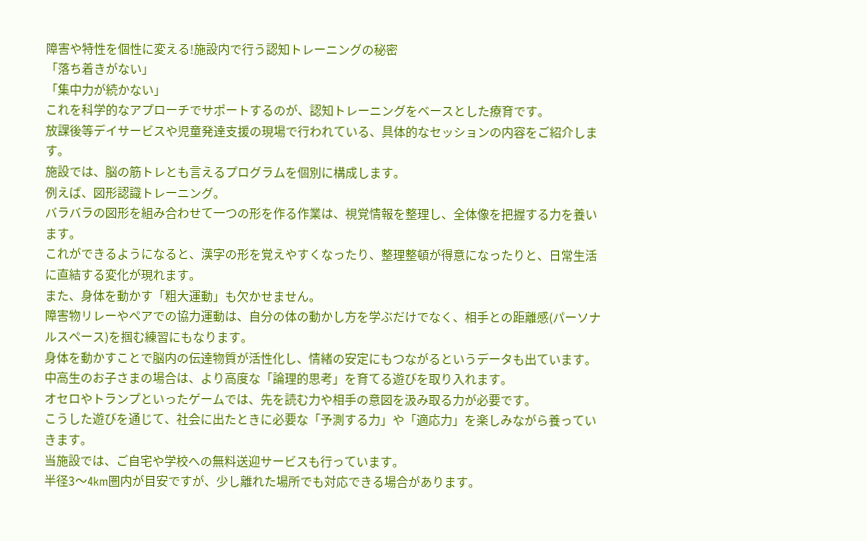障害や特性を個性に変える!施設内で行う認知トレーニングの秘密
「落ち着きがない」
「集中力が続かない」
これを科学的なアプローチでサポートするのが、認知トレーニングをベースとした療育です。
放課後等デイサービスや児童発達支援の現場で行われている、具体的なセッションの内容をご紹介します。
施設では、脳の筋トレとも言えるプログラムを個別に構成します。
例えば、図形認識トレーニング。
バラバラの図形を組み合わせて一つの形を作る作業は、視覚情報を整理し、全体像を把握する力を養います。
これができるようになると、漢字の形を覚えやすくなったり、整理整頓が得意になったりと、日常生活に直結する変化が現れます。
また、身体を動かす「粗大運動」も欠かせません。
障害物リレーやペアでの協力運動は、自分の体の動かし方を学ぶだけでなく、相手との距離感(パーソナルスペース)を掴む練習にもなります。
身体を動かすことで脳内の伝達物質が活性化し、情緒の安定にもつながるというデータも出ています。
中高生のお子さまの場合は、より高度な「論理的思考」を育てる遊びを取り入れます。
オセロやトランプといったゲームでは、先を読む力や相手の意図を汲み取る力が必要です。
こうした遊びを通じて、社会に出たときに必要な「予測する力」や「適応力」を楽しみながら養っていきます。
当施設では、ご自宅や学校への無料送迎サービスも行っています。
半径3〜4km圏内が目安ですが、少し離れた場所でも対応できる場合があります。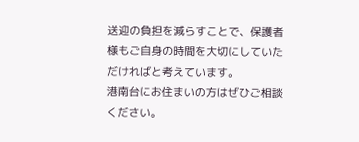送迎の負担を減らすことで、保護者様もご自身の時間を大切にしていただければと考えています。
港南台にお住まいの方はぜひご相談ください。